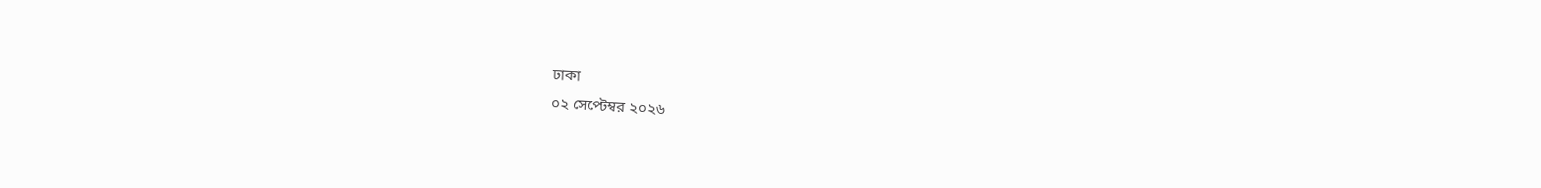ঢাকা
০২ সেপ্টেম্বর ২০২৬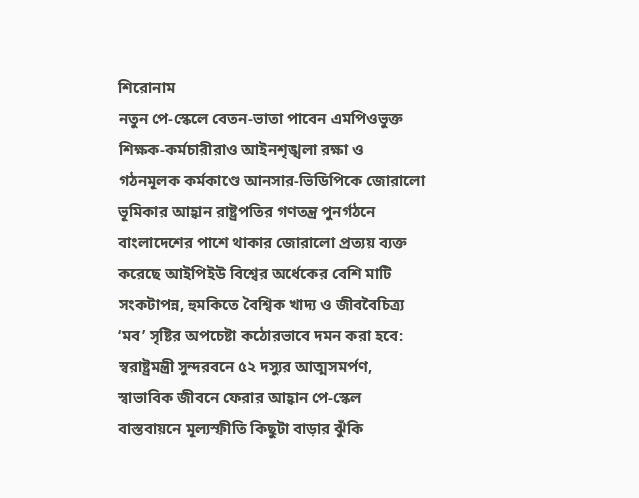শিরোনাম
নতুন পে-স্কেলে বেতন-ভাতা পাবেন এমপিওভুক্ত শিক্ষক-কর্মচারীরাও আইনশৃঙ্খলা রক্ষা ও গঠনমূলক কর্মকাণ্ডে আনসার-ভিডিপিকে জোরালো ভূমিকার আহ্বান রাষ্ট্রপতির গণতন্ত্র পুনর্গঠনে বাংলাদেশের পাশে থাকার জোরালো প্রত্যয় ব্যক্ত করেছে আইপিইউ বিশ্বের অর্ধেকের বেশি মাটি সংকটাপন্ন, হুমকিতে বৈশ্বিক খাদ্য ও জীববৈচিত্র্য ‘মব’ সৃষ্টির অপচেষ্টা কঠোরভাবে দমন করা হবে: স্বরাষ্ট্রমন্ত্রী সুন্দরবনে ৫২ দস্যুর আত্মসমর্পণ, স্বাভাবিক জীবনে ফেরার আহ্বান পে-স্কেল বাস্তবায়নে মূল্যস্ফীতি কিছুটা বাড়ার ঝুঁকি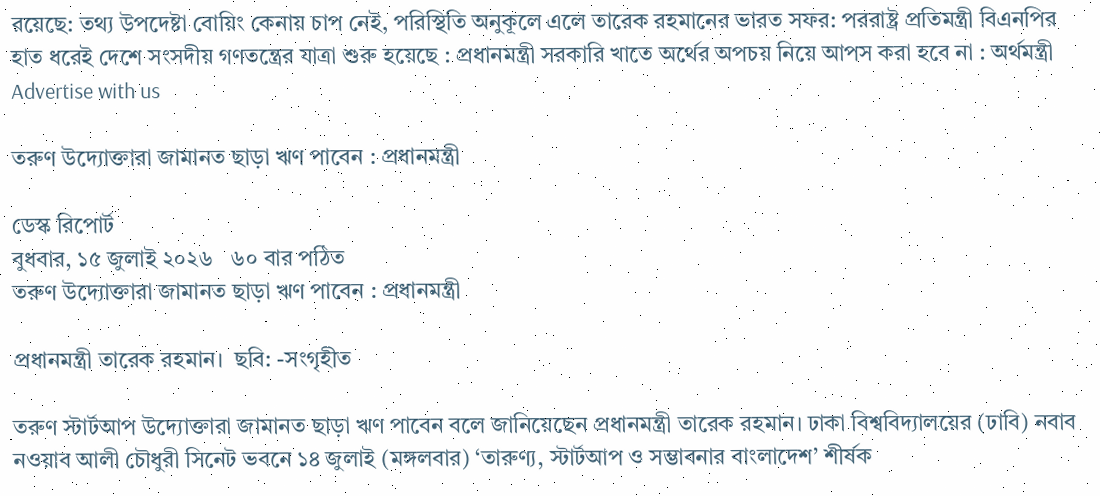রয়েছে: তথ্য উপদেষ্টা বোয়িং কেনায় চাপ নেই, পরিস্থিতি অনুকূলে এলে তারেক রহমানের ভারত সফর: পররাষ্ট্র প্রতিমন্ত্রী বিএনপির হাত ধরেই দেশে সংসদীয় গণতন্ত্রের যাত্রা শুরু হয়েছে : প্রধানমন্ত্রী সরকারি খাতে অর্থের অপচয় নিয়ে আপস করা হবে না : অর্থমন্ত্রী
Advertise with us

তরুণ উদ্যোক্তারা জামানত ছাড়া ঋণ পাবেন : প্রধানমন্ত্রী

ডেস্ক রিপোর্ট
বুধবার, ১৫ জুলাই ২০২৬   ৬০ বার পঠিত
তরুণ উদ্যোক্তারা জামানত ছাড়া ঋণ পাবেন : প্রধানমন্ত্রী

প্রধানমন্ত্রী তারেক রহমান।  ছবি: -সংগৃহীত

তরুণ স্টার্টআপ উদ্যোক্তারা জামানত ছাড়া ঋণ পাবেন বলে জানিয়েছেন প্রধানমন্ত্রী তারেক রহমান। ঢাকা বিশ্ববিদ্যালয়ের (ঢাবি) নবাব নওয়াব আলী চৌধুরী সিনেট ভবনে ১৪ জুলাই (মঙ্গলবার) ‘তারুণ্য, স্টার্টআপ ও সম্ভাবনার বাংলাদেশ’ শীর্ষক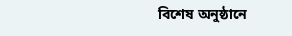বিশেষ অনুষ্ঠানে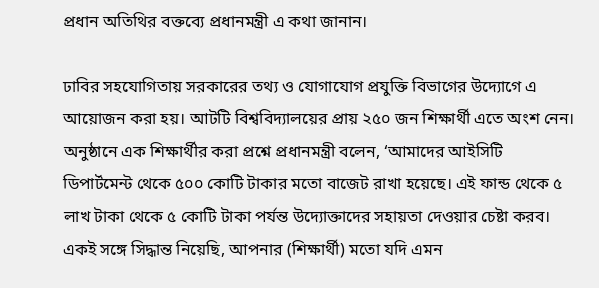প্রধান অতিথির বক্তব্যে প্রধানমন্ত্রী এ কথা জানান।

ঢাবির সহযোগিতায় সরকারের তথ্য ও যোগাযোগ প্রযুক্তি বিভাগের উদ্যোগে এ আয়োজন করা হয়। আটটি বিশ্ববিদ্যালয়ের প্রায় ২৫০ জন শিক্ষার্থী এতে অংশ নেন। অনুষ্ঠানে এক শিক্ষার্থীর করা প্রশ্নে প্রধানমন্ত্রী বলেন, ‘আমাদের আইসিটি ডিপার্টমেন্ট থেকে ৫০০ কোটি টাকার মতো বাজেট রাখা হয়েছে। এই ফান্ড থেকে ৫ লাখ টাকা থেকে ৫ কোটি টাকা পর্যন্ত উদ্যোক্তাদের সহায়তা দেওয়ার চেষ্টা করব। একই সঙ্গে সিদ্ধান্ত নিয়েছি, আপনার (শিক্ষার্থী) মতো যদি এমন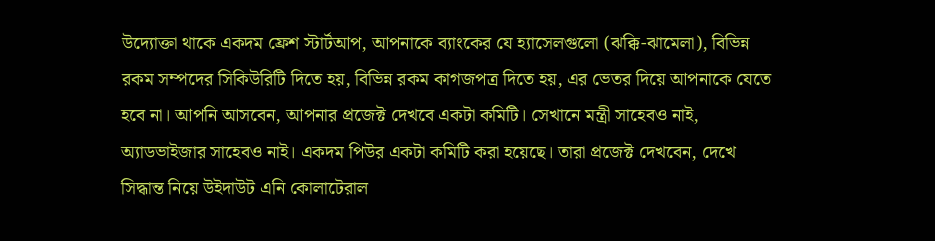উদ্যোক্তা থাকে একদম ফ্রেশ স্টার্টআপ, আপনাকে ব্যাংকের যে হ্যাসেলগুলো (ঝক্কি-ঝামেলা), বিভিন্ন রকম সম্পদের সিকিউরিটি দিতে হয়, বিভিন্ন রকম কাগজপত্র দিতে হয়, এর ভেতর দিয়ে আপনাকে যেতে হবে না। আপনি আসবেন, আপনার প্রজেক্ট দেখবে একটা কমিটি। সেখানে মন্ত্রী সাহেবও নাই, অ্যাডভাইজার সাহেবও নাই। একদম পিউর একটা কমিটি করা হয়েছে। তারা প্রজেক্ট দেখবেন, দেখে সিদ্ধান্ত নিয়ে উইদাউট এনি কোলাটেরাল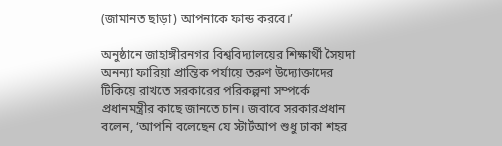(জামানত ছাড়া) আপনাকে ফান্ড করবে।’

অনুষ্ঠানে জাহাঙ্গীরনগর বিশ্ববিদ্যালয়ের শিক্ষার্থী সৈয়দা অনন্যা ফারিয়া প্রান্তিক পর্যায়ে তরুণ উদ্যোক্তাদের টিকিয়ে রাখতে সরকারের পরিকল্পনা সম্পর্কে প্রধানমন্ত্রীর কাছে জানতে চান। জবাবে সরকারপ্রধান বলেন, ‘আপনি বলেছেন যে স্টার্টআপ শুধু ঢাকা শহর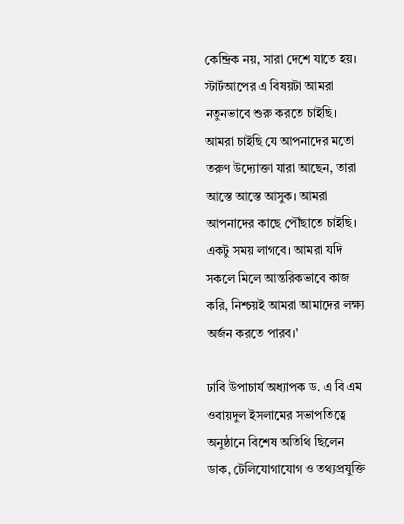কেন্দ্রিক নয়, সারা দেশে যাতে হয়। স্টার্টআপের এ বিষয়টা আমরা নতুনভাবে শুরু করতে চাইছি। আমরা চাইছি যে আপনাদের মতো তরুণ উদ্যোক্তা যারা আছেন, তারা আস্তে আস্তে আসুক। আমরা আপনাদের কাছে পৌঁছাতে চাইছি। একটু সময় লাগবে। আমরা যদি সকলে মিলে আন্তরিকভাবে কাজ করি, নিশ্চয়ই আমরা আমাদের লক্ষ্য অর্জন করতে পারব।’

ঢাবি উপাচার্য অধ্যাপক ড. এ বি এম ওবায়দুল ইসলামের সভাপতিত্বে অনুষ্ঠানে বিশেষ অতিথি ছিলেন ডাক, টেলিযোগাযোগ ও তথ্যপ্রযুক্তি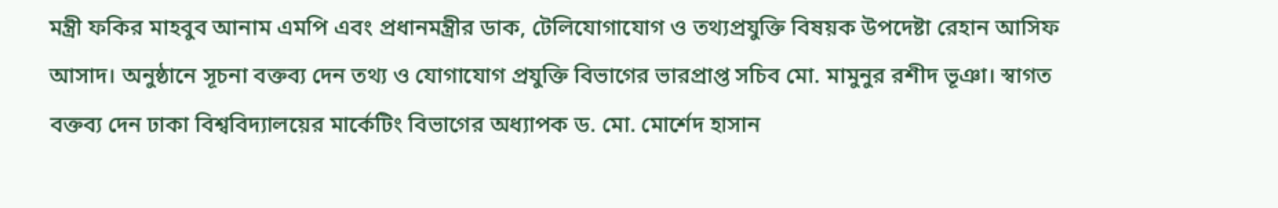মন্ত্রী ফকির মাহবুব আনাম এমপি এবং প্রধানমন্ত্রীর ডাক, টেলিযোগাযোগ ও তথ্যপ্রযুক্তি বিষয়ক উপদেষ্টা রেহান আসিফ আসাদ। অনুষ্ঠানে সূচনা বক্তব্য দেন তথ্য ও যোগাযোগ প্রযুক্তি বিভাগের ভারপ্রাপ্ত সচিব মো. মামুনুর রশীদ ভূঞা। স্বাগত বক্তব্য দেন ঢাকা বিশ্ববিদ্যালয়ের মার্কেটিং বিভাগের অধ্যাপক ড. মো. মোর্শেদ হাসান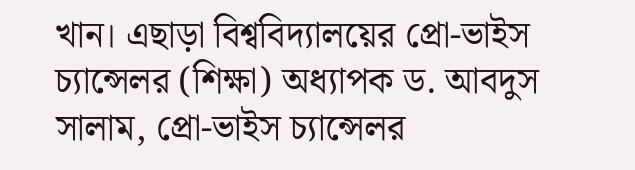খান। এছাড়া বিশ্ববিদ্যালয়ের প্রো-ভাইস চ্যান্সেলর (শিক্ষা) অধ্যাপক ড. আবদুস সালাম, প্রো-ভাইস চ্যান্সেলর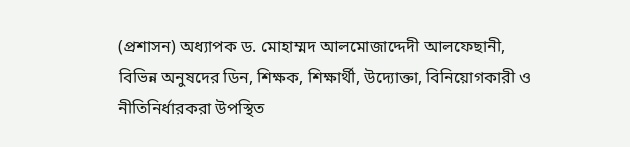(প্রশাসন) অধ্যাপক ড. মোহাম্মদ আলমোজাদ্দেদী আলফেছানী, বিভিন্ন অনুষদের ডিন, শিক্ষক, শিক্ষার্থী, উদ্যোক্তা, বিনিয়োগকারী ও নীতিনির্ধারকরা উপস্থিত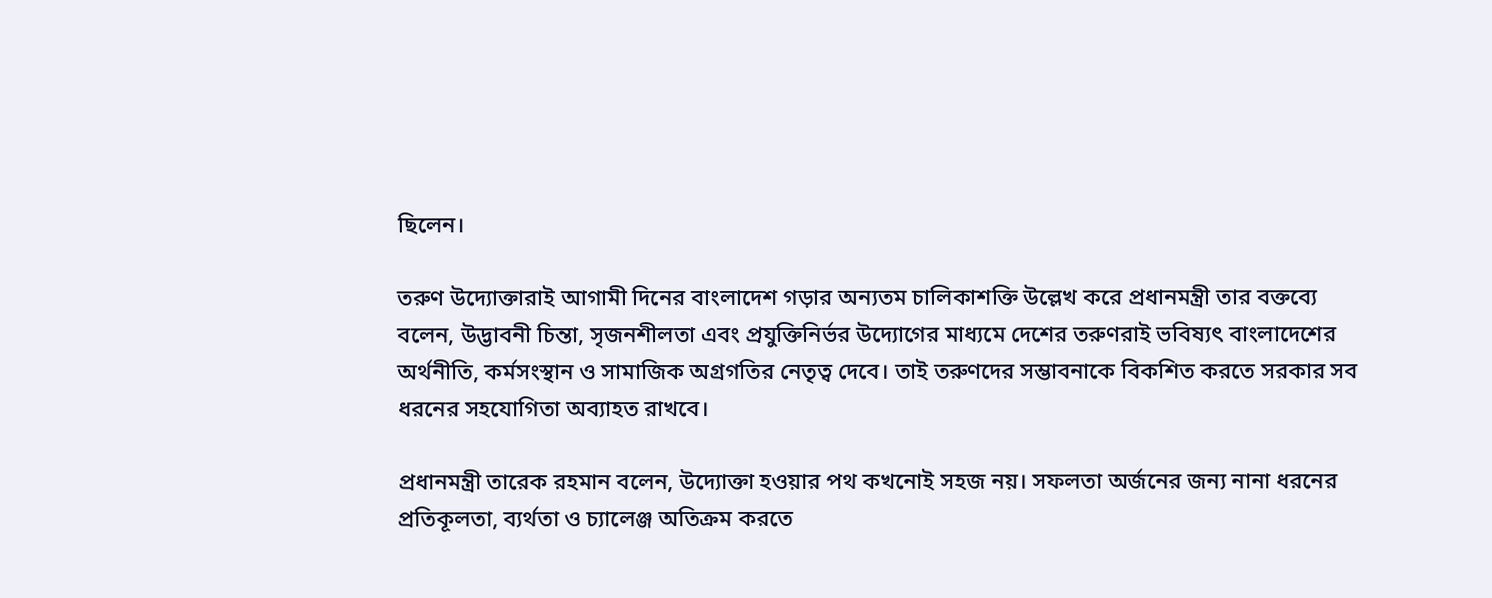ছিলেন।

তরুণ উদ্যোক্তারাই আগামী দিনের বাংলাদেশ গড়ার অন্যতম চালিকাশক্তি উল্লেখ করে প্রধানমন্ত্রী তার বক্তব্যে বলেন, উদ্ভাবনী চিন্তা, সৃজনশীলতা এবং প্রযুক্তিনির্ভর উদ্যোগের মাধ্যমে দেশের তরুণরাই ভবিষ্যৎ বাংলাদেশের অর্থনীতি, কর্মসংস্থান ও সামাজিক অগ্রগতির নেতৃত্ব দেবে। তাই তরুণদের সম্ভাবনাকে বিকশিত করতে সরকার সব ধরনের সহযোগিতা অব্যাহত রাখবে।

প্রধানমন্ত্রী তারেক রহমান বলেন, উদ্যোক্তা হওয়ার পথ কখনোই সহজ নয়। সফলতা অর্জনের জন্য নানা ধরনের প্রতিকূলতা, ব্যর্থতা ও চ্যালেঞ্জ অতিক্রম করতে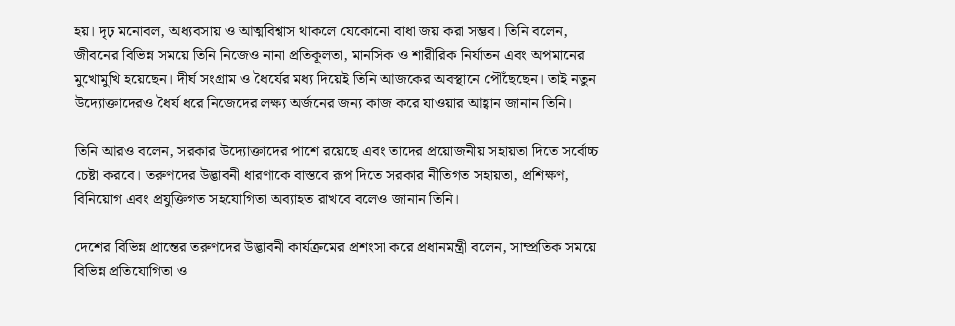হয়। দৃঢ় মনোবল, অধ্যবসায় ও আত্মবিশ্বাস থাকলে যেকোনো বাধা জয় করা সম্ভব। তিনি বলেন, জীবনের বিভিন্ন সময়ে তিনি নিজেও নানা প্রতিকূলতা, মানসিক ও শারীরিক নির্যাতন এবং অপমানের মুখোমুখি হয়েছেন। দীর্ঘ সংগ্রাম ও ধৈর্যের মধ্য দিয়েই তিনি আজকের অবস্থানে পৌঁছেছেন। তাই নতুন উদ্যোক্তাদেরও ধৈর্য ধরে নিজেদের লক্ষ্য অর্জনের জন্য কাজ করে যাওয়ার আহ্বান জানান তিনি।

তিনি আরও বলেন, সরকার উদ্যোক্তাদের পাশে রয়েছে এবং তাদের প্রয়োজনীয় সহায়তা দিতে সর্বোচ্চ চেষ্টা করবে। তরুণদের উদ্ভাবনী ধারণাকে বাস্তবে রূপ দিতে সরকার নীতিগত সহায়তা, প্রশিক্ষণ, বিনিয়োগ এবং প্রযুক্তিগত সহযোগিতা অব্যাহত রাখবে বলেও জানান তিনি।

দেশের বিভিন্ন প্রান্তের তরুণদের উদ্ভাবনী কার্যক্রমের প্রশংসা করে প্রধানমন্ত্রী বলেন, সাম্প্রতিক সময়ে বিভিন্ন প্রতিযোগিতা ও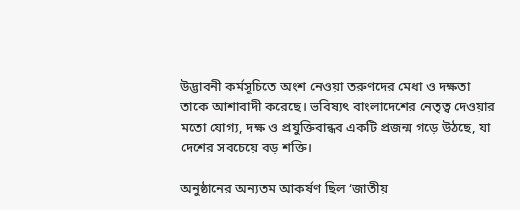উদ্ভাবনী কর্মসূচিতে অংশ নেওয়া তরুণদের মেধা ও দক্ষতা তাকে আশাবাদী করেছে। ভবিষ্যৎ বাংলাদেশের নেতৃত্ব দেওয়ার মতো যোগ্য, দক্ষ ও প্রযুক্তিবান্ধব একটি প্রজন্ম গড়ে উঠছে, যা দেশের সবচেয়ে বড় শক্তি।

অনুষ্ঠানের অন্যতম আকর্ষণ ছিল ‘জাতীয়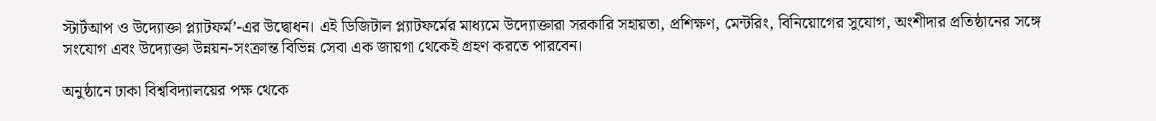স্টার্টআপ ও উদ্যোক্তা প্ল্যাটফর্ম’-এর উদ্বোধন। এই ডিজিটাল প্ল্যাটফর্মের মাধ্যমে উদ্যোক্তারা সরকারি সহায়তা, প্রশিক্ষণ, মেন্টরিং, বিনিয়োগের সুযোগ, অংশীদার প্রতিষ্ঠানের সঙ্গে সংযোগ এবং উদ্যোক্তা উন্নয়ন-সংক্রান্ত বিভিন্ন সেবা এক জায়গা থেকেই গ্রহণ করতে পারবেন।

অনুষ্ঠানে ঢাকা বিশ্ববিদ্যালয়ের পক্ষ থেকে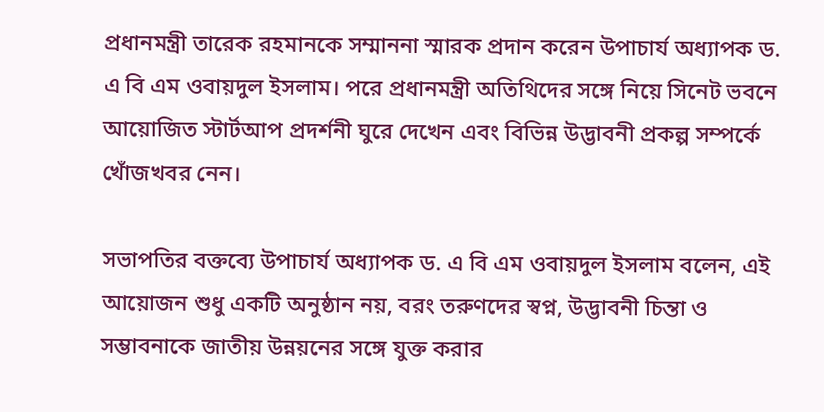প্রধানমন্ত্রী তারেক রহমানকে সম্মাননা স্মারক প্রদান করেন উপাচার্য অধ্যাপক ড. এ বি এম ওবায়দুল ইসলাম। পরে প্রধানমন্ত্রী অতিথিদের সঙ্গে নিয়ে সিনেট ভবনে আয়োজিত স্টার্টআপ প্রদর্শনী ঘুরে দেখেন এবং বিভিন্ন উদ্ভাবনী প্রকল্প সম্পর্কে খোঁজখবর নেন।

সভাপতির বক্তব্যে উপাচার্য অধ্যাপক ড. এ বি এম ওবায়দুল ইসলাম বলেন, এই আয়োজন শুধু একটি অনুষ্ঠান নয়, বরং তরুণদের স্বপ্ন, উদ্ভাবনী চিন্তা ও সম্ভাবনাকে জাতীয় উন্নয়নের সঙ্গে যুক্ত করার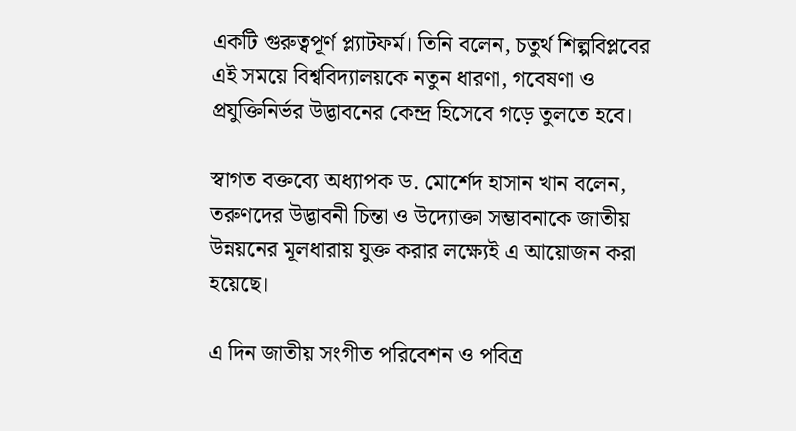একটি গুরুত্বপূর্ণ প্ল্যাটফর্ম। তিনি বলেন, চতুর্থ শিল্পবিপ্লবের এই সময়ে বিশ্ববিদ্যালয়কে নতুন ধারণা, গবেষণা ও প্রযুক্তিনির্ভর উদ্ভাবনের কেন্দ্র হিসেবে গড়ে তুলতে হবে।

স্বাগত বক্তব্যে অধ্যাপক ড. মোর্শেদ হাসান খান বলেন, তরুণদের উদ্ভাবনী চিন্তা ও উদ্যোক্তা সম্ভাবনাকে জাতীয় উন্নয়নের মূলধারায় যুক্ত করার লক্ষ্যেই এ আয়োজন করা হয়েছে।

এ দিন জাতীয় সংগীত পরিবেশন ও পবিত্র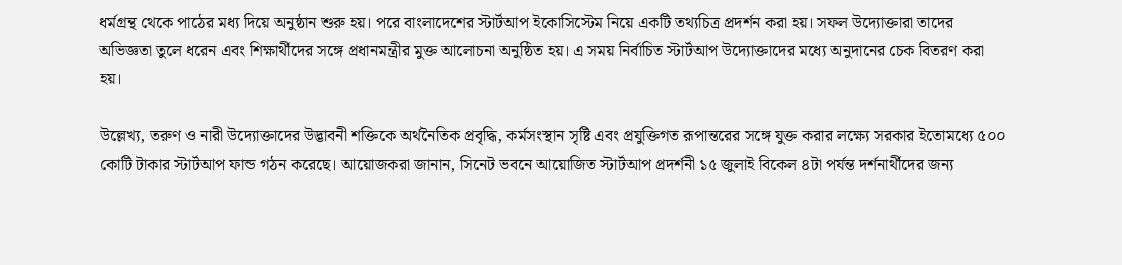ধর্মগ্রন্থ থেকে পাঠের মধ্য দিয়ে অনুষ্ঠান শুরু হয়। পরে বাংলাদেশের স্টার্টআপ ইকোসিস্টেম নিয়ে একটি তথ্যচিত্র প্রদর্শন করা হয়। সফল উদ্যোক্তারা তাদের অভিজ্ঞতা তুলে ধরেন এবং শিক্ষার্থীদের সঙ্গে প্রধানমন্ত্রীর মুক্ত আলোচনা অনুষ্ঠিত হয়। এ সময় নির্বাচিত স্টার্টআপ উদ্যোক্তাদের মধ্যে অনুদানের চেক বিতরণ করা হয়।

উল্লেখ্য, তরুণ ও নারী উদ্যোক্তাদের উদ্ভাবনী শক্তিকে অর্থনৈতিক প্রবৃদ্ধি, কর্মসংস্থান সৃষ্টি এবং প্রযুক্তিগত রূপান্তরের সঙ্গে যুক্ত করার লক্ষ্যে সরকার ইতোমধ্যে ৫০০ কোটি টাকার স্টার্টআপ ফান্ড গঠন করেছে। আয়োজকরা জানান, সিনেট ভবনে আয়োজিত স্টার্টআপ প্রদর্শনী ১৫ জুলাই বিকেল ৪টা পর্যন্ত দর্শনার্থীদের জন্য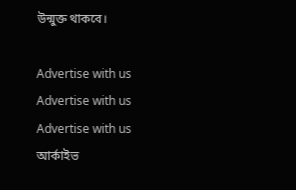উন্মুক্ত থাকবে।

Advertise with us
Advertise with us
Advertise with us
আর্কাইভ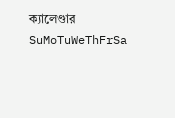ক্যালেণ্ডার
SuMoTuWeThFrSa